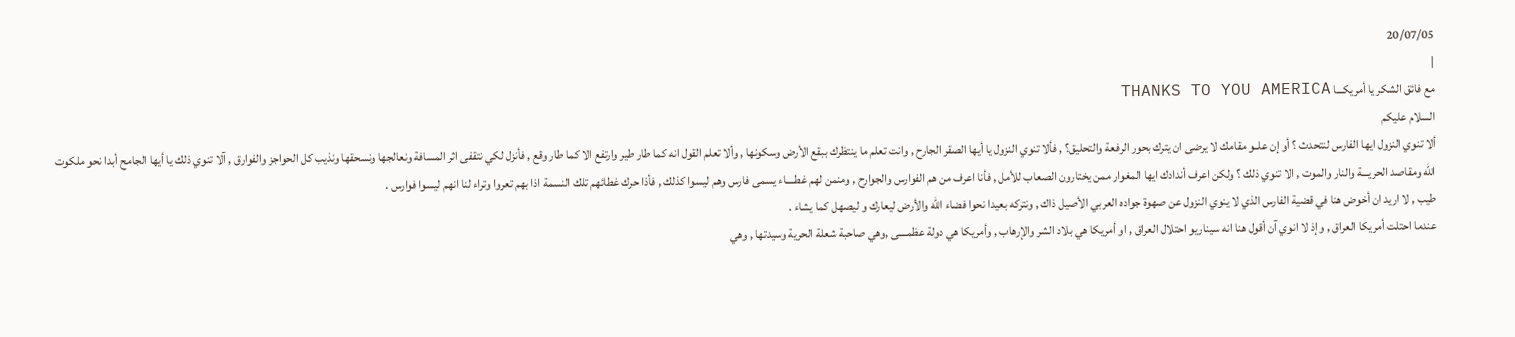20/07/05
|
مع فائق الشكر يا أمريكـــا THANKS TO YOU AMERICA
السلام عليكم
ألا تنوي النزول ايها الفارس لنتحدث ؟ أو إن علــو مقامك لا يرضى ان يترك بحور الرفعة والتحليق؟ , فألا تنوي النزول يا أيها الصقر الجارح , وانت تعلم ما ينتظرك ببقع الأرض وسكونها , وألا تعلم القول انه كما طار طير وارتفع الا كما طار وقع , فأنزل لكي نتقفى اثر المسافة ونعالجها ونسحقها ونذيب كل الحواجز والفوارق , آلا تنوي ذلك يا أيها الجامح أبدا نحو ملكوت الله ومقاصد الحريـــة والنار والموت , الا تنوي ذلك ؟ ولكن اعرف أندادك ايها المغوار ممن يختارون الصعاب للأمل , فأنا اعرف من هم الفوارس والجوارح , ومنمن لهم غطــــاء يسمى فارس وهم ليسوا كذلك , فأذا حرك غطائهم تلك النسمة اذا بهم تعروا وتراء لنا انهم ليسوا فوارس .
طيب , لا اريد ان أخوض هنا في قضية الفارس الذي لا ينوي النزول عن صهوة جواده العربي الأصيل ذاك , ونتركه بعيدا نحوا فضاء الله والأرض ليعارك و ليصهل كما يشاء .
عندما احتلت أمريكا العراق , وإذ لا انوي آن أقول هنا انه سيناريو احتلال العراق , او أمريكا هي بلاد الشر والإرهاب , وأمريكا هي دولة عظمــــى ,وهي صاحبة شعلة الحرية وسيدتها , وهي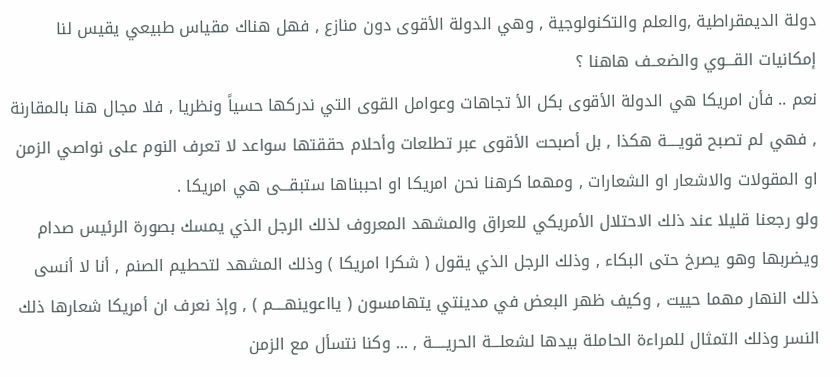دولة الديمقراطية ,والعلم والتكنولوجية , وهي الدولة الأقوى دون منازع , فهل هناك مقياس طبيعي يقيس لنا إمكانيات القـــوي والضعــف هاهنا ؟
نعم .. فأن امريكا هي الدولة الأقوى بكل الأ تجاهات وعوامل القوى التي ندركها حسياً ونظريا , فلا مجال هنا بالمقارنة , فهي لم تصبح قويــــة هكذا , بل أصبحت الأقوى عبر تطلعات وأحلام حققتها سواعد لا تعرف النوم على نواصي الزمن او المقولات والاشعار او الشعارات , ومهما كرهنا نحن امريكا او احببناها ستبقـــى هي امريكا .
ولو رجعنا قليلا عند ذلك الاحتلال الأمريكي للعراق والمشهد المعروف لذلك الرجل الذي يمسك بصورة الرئيس صدام ويضربها وهو يصرخ حتى البكاء , وذلك الرجل الذي يقول ( شكرا امريكا ) وذلك المشهد لتحطيم الصنم , أنا لا أنسى ذلك النهار مهما حييت , وكيف ظهر البعض في مدينتي يتهامسون ( يااعوينهــــم ) , وإذ نعرف ان أمريكا شعارها ذلك النسر وذلك التمثال للمراءة الحاملة بيدها لشعلـــة الحريـــــة , ... وكنا نتسأل مع الزمن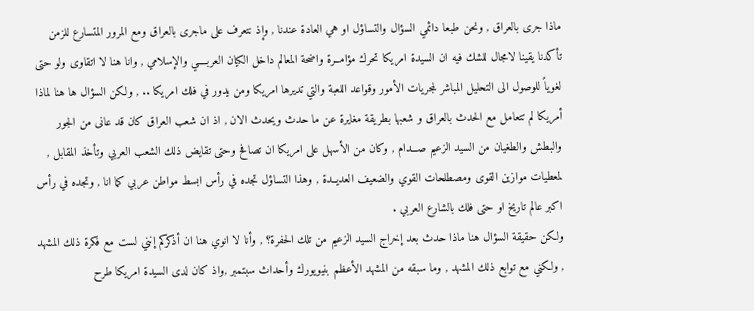ماذا جرى بالعراق , ونحن طبعا دائمي السؤال والتساؤل او هي العادة عندنا , وإذ نتعرف على ماجرى بالعراق ومع المرور المتسارع للزمن تأكدنا يقينا لامجال للشك فيه ان السيدة امريكا تحرك مؤامــرة واضحة المعالم داخل الكيان العربــــي والإسلامي , وانا هنا لا اتقاوى ولو حتى لغوياً للوصول الى التحليل المباشر لمجريات الأمور وقواعد اللعبة والتي تديرها امريكا ومن يدور في فلك امريكا .. , ولكن السؤال ها هنا لماذا أمريكا لم تتعامل مع الحدث بالعراق و شعبها بطريقة مغايرة عن ما حدث ويحدث الان , اذ ان شعب العراق كان قد عانى من الجور والبطش والطغيان من السيد الزعيم صـــدام , وكان من الأسهل على امريكا ان تصافح وحتى تقايض ذلك الشعب العربي وتأخذ المقابل , لمعطيات موازين القوى ومصطلحات القوي والضعيف العديــدة , وهذا التساؤل تجده في رأس ابسط مواطن عربي كما انا , وتجده في رأس اكبر عالم تاريخ او حتى فلك بالشارع العربي .
ولكن حقيقة السؤال هنا ماذا حدث بعد إخراج السيد الزعيم من تلك الحفرة؟ , وأنا لا انوي هنا ان أذكركم إنني لست مع فكرة ذلك المشهد , ولكني مع توابع ذلك المشهد , وما سبقه من المشهد الأعظم بنيويورك وأحداث سبتمبر ,واذ كان لدى السيدة امريكا طرح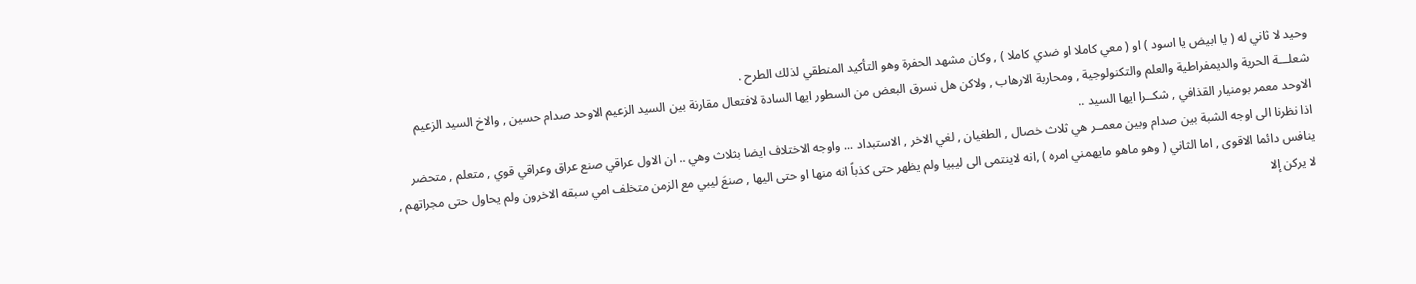وحيد لا ثاني له ( يا ابيض يا اسود ) او ( معي كاملا او ضدي كاملا ) , وكان مشهد الحفرة وهو التأكيد المنطقي لذلك الطرح .
شعلـــة الحرية والديمفراطية والعلم والتكنولوجية , ومحاربة الارهاب , ولاكن هل نسرق البعض من السطور ايها السادة لافتعال مقارنة بين السيد الزعيم الاوحد صدام حسين , والاخ السيد الزعيم الاوحد معمر بومنيار القذافي , شكــرا ايها السيد ..
اذا نظرنا الى اوجه الشبة بين صدام وبين معمــر هي ثلاث خصال , الطغيان , لغي الاخر , الاستبداد ... واوجه الاختلاف ايضا بثلاث وهي .. ان الاول عراقي صنع عراق وعراقي قوي , متعلم , متحضر ينافس دائما الاقوى , اما الثاني ( وهو ماهو مايهمني امره ) ,انه لاينتمى الى ليبيا ولم يظهر حتى كذباً انه منها او حتى اليها , صنعَ ليبي مع الزمن متخلف امي سبقه الاخرون ولم يحاول حتى مجراتهم , لا يركن إلا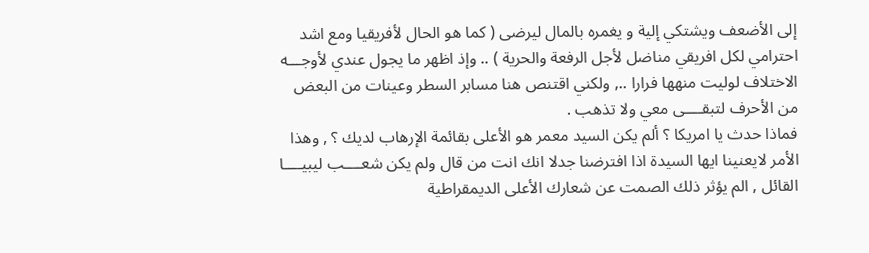إلى الأضعف ويشتكي إلية و يغمره بالمال ليرضى ( كما هو الحال لأفريقيا ومع اشد احترامي لكل افريقي مناضل لأجل الرفعة والحرية ) .. وإذ اظهر ما يجول عندي لأوجـــه الاختلاف لوليت منهها فرارا .., ولكني اقتنص هنا مسابر السطر وعينات من البعض من الأحرف لتبقــــى معي ولا تذهب .
فماذا حدث يا امريكا ؟ ألم يكن السيد معمر هو الأعلى بقائمة الإرهاب لديك ؟ , وهذا الأمر لايعنينا ايها السيدة اذا افترضنا جدلا انك انت من قال ولم يكن شعــــب ليبيــــا القائل , الم يؤثر ذلك الصمت عن شعارك الأعلى الديمقراطية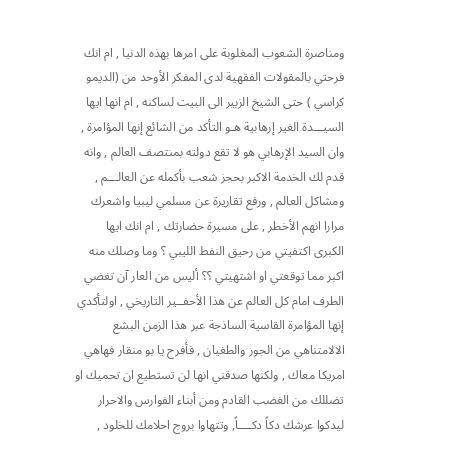ومناصرة الشعوب المغلوبة على امرها بهذه الدنيا , ام انك فرحتي بالمقولات الفقهية لدى المفكر الأوحد من (الديمو كراسي ) حتى الشيخ الزبير الى البيت لساكنه , ام انها ايها السيـــدة الغير إرهابية هـو التأكد من الشائع إنها المؤامرة , وان السيد الإرهابي هو لا تقع دولته بمنتصف العالم , وانه قدم لك الخدمة الاكبر بحجز شعب بأكمله عن العالـــم , ومشاكل العالم , ورفع تقاريرة عن مسلمي ليبيا واشعرك مرارا انهم الأخطر , على مسيرة حضارتك , ام انك ايها الكبرى اكتفيتي من رحيق النفط الليبي ؟ وما وصلك منه اكبر مما توقعتي او اشتهيتي ؟؟ أليس من العار آن تغضي الطرف امام كل العالم عن هذا الأحفــير التاريخي , اولتأكدي إنها المؤامرة القاسية الساذجة عبر هذا الزمن البشع الالامتناهي من الجور والطغيان , فأفرح يا بو منقار فهاهي امريكا معاك , ولكنها صدقني انها لن تستطيع ان تحميك او تضللك من الغضب القادم ومن أبناء الفوارس والاحرار ليدكوا عرشك دكاً دكــــاً, وتتهاوا بروج احلامك للخلود ,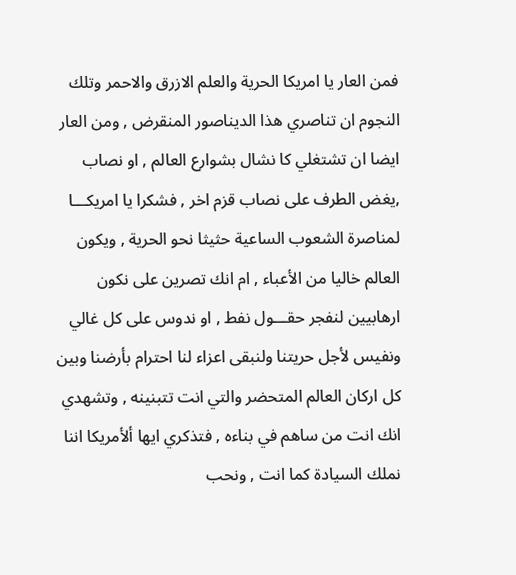فمن العار يا امريكا الحرية والعلم الازرق والاحمر وتلك النجوم ان تناصري هذا الديناصور المنقرض , ومن العار ايضا ان تشتغلي كا نشال بشوارع العالم , او نصاب ,يغض الطرف على نصاب قزم اخر , فشكرا يا امريكـــا لمناصرة الشعوب الساعية حثيثا نحو الحرية , ويكون العالم خاليا من الأعباء , ام انك تصرين على نكون ارهابيين لنفجر حقـــول نفط , او ندوس على كل غالي ونفيس لأجل حريتنا ولنبقى اعزاء لنا احترام بأرضنا وبين كل اركان العالم المتحضر والتي انت تتبنينه , وتشهدي انك انت من ساهم في بناءه , فتذكري ايها ألأمريكا اننا نملك السيادة كما انت , ونحب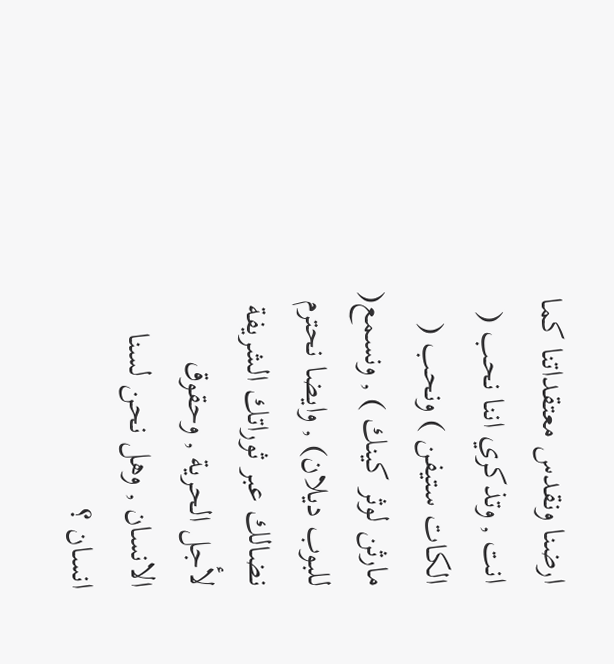ارضنا ونقدس معتقداتنا كما انت , وتذكري اننا نحب ( الكات ستيفن ) ونحب ( مارثن لوثر كينك ) , ونسمع( للبوب ديلان) , وايضا نحترم نضالك عبر ثوراتك الشريفة لأجل الحرية , وحقوق الانسان , وهل نحن لسنا انسان ؟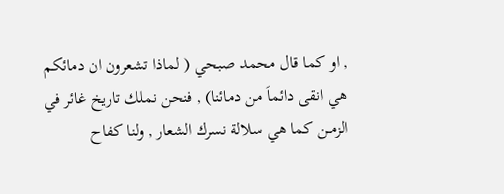, او كما قال محمد صبحي ( لماذا تشعرون ان دمائكم هي انقى دائماَ من دمائنا) , فنحن نملك تاريخ غائر في الزمــن كما هي سلالة نسرك الشعار , ولنا كفاح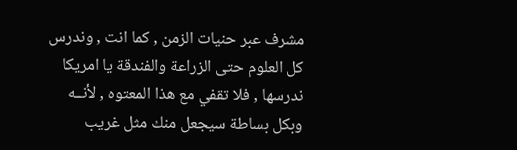مشرف عبر حنيات الزمن , كما انت , وندرس كل العلوم حتى الزراعة والفندقة يا امريكا ندرسها , فلا تقفي مع هذا المعتوه , لأنــه وبكل بساطة سيجعل منك مثل غريب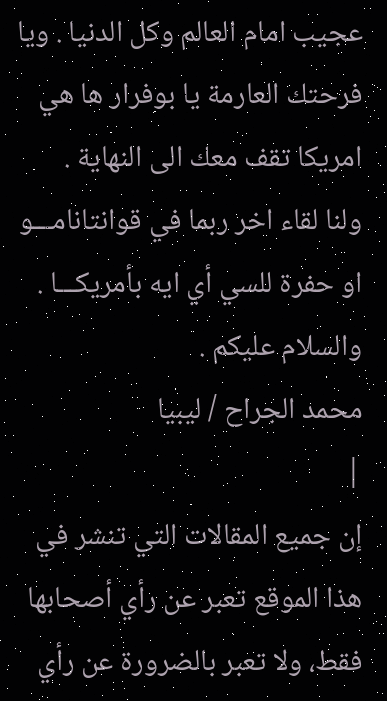عجيب امام العالم وكل الدنيا . ويا فرحتك العارمة يا بوفرار ها هي امريكا تقف معك الى النهاية .
ولنا لقاء اخر ربما في قوانتانامـــو او حفرة للسي أي ايه بأمريكـــا . والسلام عليكم .
محمد الجراح / ليبيا
|
إن جميع المقالات التي تنشر في هذا الموقع تعبر عن رأي أصحابها فقط، ولا تعبر بالضرورة عن رأي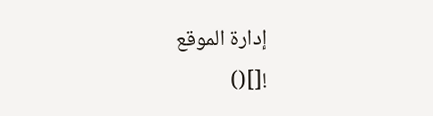إدارة الموقع
![]()